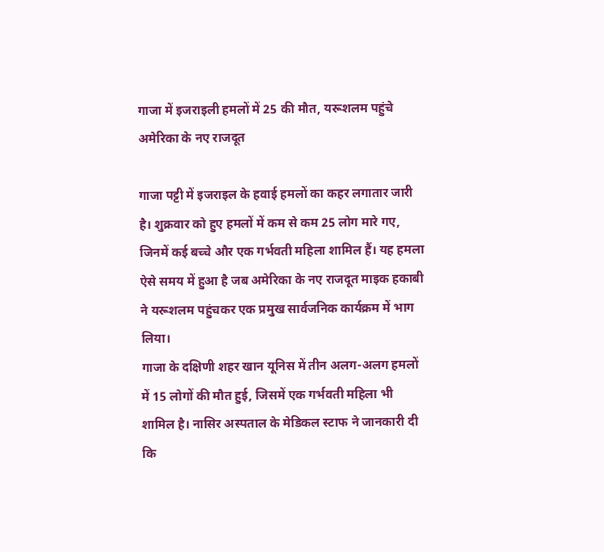गाजा में इजराइली हमलों में 25 की मौत, यरूशलम पहुंचे अमेरिका के नए राजदूत

गाजा पट्टी में इजराइल के हवाई हमलों का कहर लगातार जारी है। शुक्रवार को हुए हमलों में कम से कम 25 लोग मारे गए, जिनमें कई बच्चे और एक गर्भवती महिला शामिल हैं। यह हमला ऐसे समय में हुआ है जब अमेरिका के नए राजदूत माइक हकाबी ने यरूशलम पहुंचकर एक प्रमुख सार्वजनिक कार्यक्रम में भाग लिया।
गाजा के दक्षिणी शहर खान यूनिस में तीन अलग-अलग हमलों में 15 लोगों की मौत हुई, जिसमें एक गर्भवती महिला भी शामिल है। नासिर अस्पताल के मेडिकल स्टाफ ने जानकारी दी कि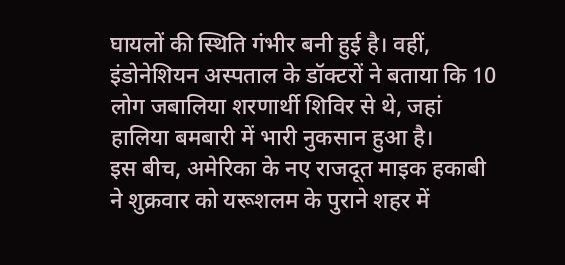घायलों की स्थिति गंभीर बनी हुई है। वहीं, इंडोनेशियन अस्पताल के डॉक्टरों ने बताया कि 10 लोग जबालिया शरणार्थी शिविर से थे, जहां हालिया बमबारी में भारी नुकसान हुआ है।
इस बीच, अमेरिका के नए राजदूत माइक हकाबी ने शुक्रवार को यरूशलम के पुराने शहर में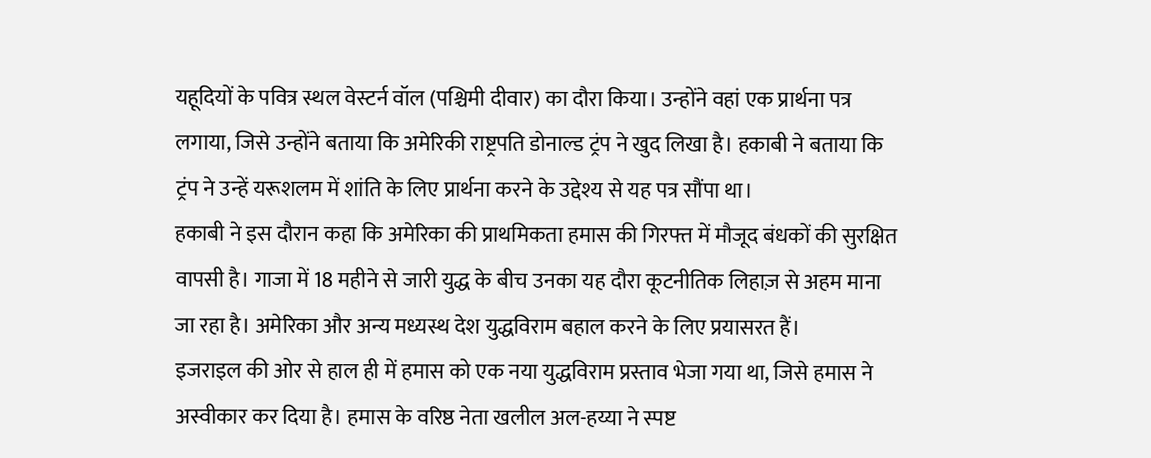यहूदियों के पवित्र स्थल वेस्टर्न वॉल (पश्चिमी दीवार) का दौरा किया। उन्होंने वहां एक प्रार्थना पत्र लगाया, जिसे उन्होंने बताया कि अमेरिकी राष्ट्रपति डोनाल्ड ट्रंप ने खुद लिखा है। हकाबी ने बताया कि ट्रंप ने उन्हें यरूशलम में शांति के लिए प्रार्थना करने के उद्देश्य से यह पत्र सौंपा था।
हकाबी ने इस दौरान कहा कि अमेरिका की प्राथमिकता हमास की गिरफ्त में मौजूद बंधकों की सुरक्षित वापसी है। गाजा में 18 महीने से जारी युद्ध के बीच उनका यह दौरा कूटनीतिक लिहाज़ से अहम माना जा रहा है। अमेरिका और अन्य मध्यस्थ देश युद्धविराम बहाल करने के लिए प्रयासरत हैं।
इजराइल की ओर से हाल ही में हमास को एक नया युद्धविराम प्रस्ताव भेजा गया था, जिसे हमास ने अस्वीकार कर दिया है। हमास के वरिष्ठ नेता खलील अल-हय्या ने स्पष्ट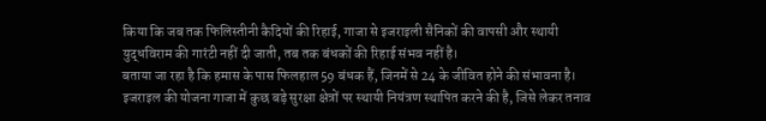किया कि जब तक फिलिस्तीनी कैदियों की रिहाई, गाजा से इजराइली सैनिकों की वापसी और स्थायी युद्धविराम की गारंटी नहीं दी जाती, तब तक बंधकों की रिहाई संभव नहीं है।
बताया जा रहा है कि हमास के पास फिलहाल 59 बंधक हैं, जिनमें से 24 के जीवित होने की संभावना है। इजराइल की योजना गाजा में कुछ बड़े सुरक्षा क्षेत्रों पर स्थायी नियंत्रण स्थापित करने की है, जिसे लेकर तनाव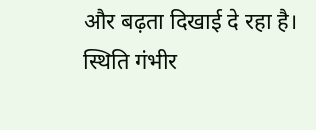और बढ़ता दिखाई दे रहा है।
स्थिति गंभीर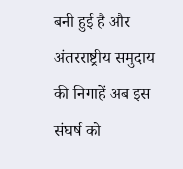बनी हुई है और अंतरराष्ट्रीय समुदाय की निगाहें अब इस संघर्ष को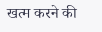खत्म करने की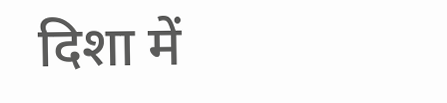दिशा में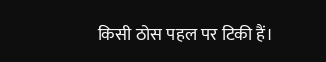किसी ठोस पहल पर टिकी हैं।